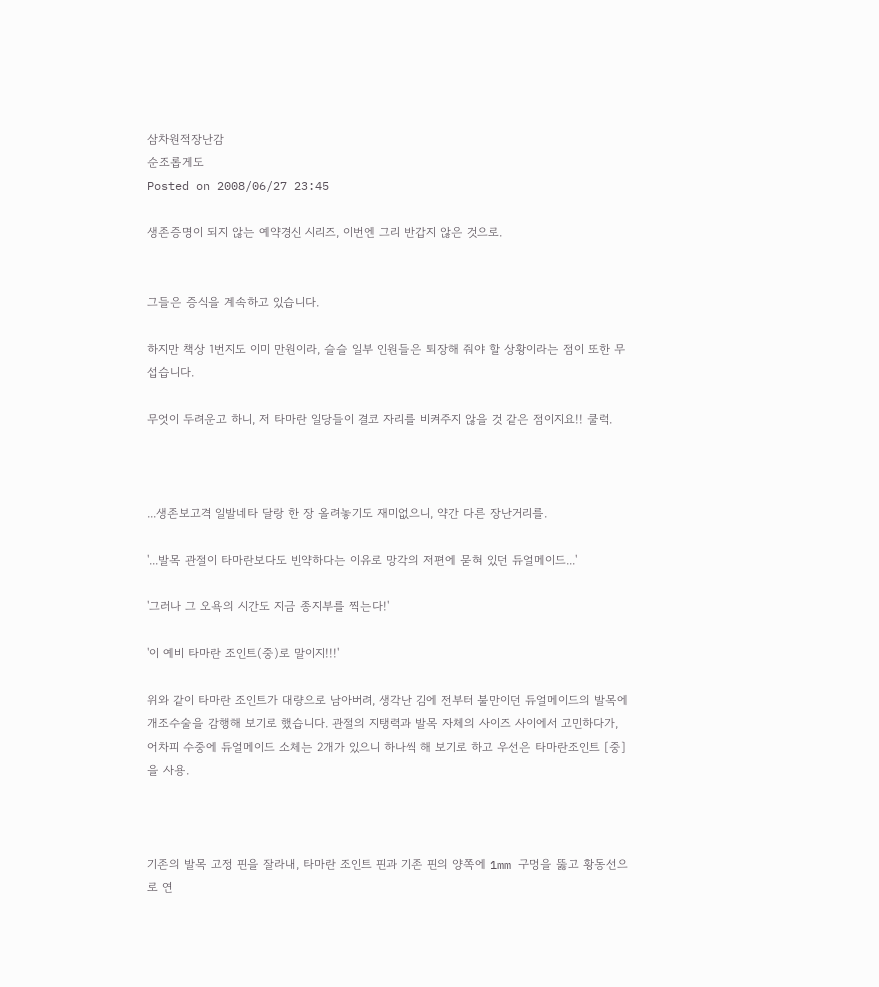삼차원적장난감
순조롭게도
Posted on 2008/06/27 23:45

생존증명이 되지 않는 예약경신 시리즈, 이번엔 그리 반갑지 않은 것으로.


그들은 증식을 계속하고 있습니다.

하지만 책상 1번지도 이미 만원이라, 슬슬 일부 인원들은 퇴장해 줘야 할 상황이라는 점이 또한 무섭습니다.

무엇이 두려운고 하니, 저 타마란 일당들이 결코 자리를 비켜주지 않을 것 같은 점이지요!! 쿨럭.



...생존보고격 일발네타 달랑 한 장 올려놓기도 재미없으니, 약간 다른 장난거리를.

'...발목 관절이 타마란보다도 빈약하다는 이유로 망각의 저편에 묻혀 있던 듀얼메이드...'

'그러나 그 오욕의 시간도 지금 종지부를 찍는다!'

'이 예비 타마란 조인트(중)로 말이지!!!'

위와 같이 타마란 조인트가 대량으로 남아버려, 생각난 김에 전부터 불만이던 듀얼메이드의 발목에
개조수술을 감행해 보기로 했습니다. 관절의 지탱력과 발목 자체의 사이즈 사이에서 고민하다가,
어차피 수중에 듀얼메이드 소체는 2개가 있으니 하나씩 해 보기로 하고 우선은 타마란조인트 [중]을 사용.



기존의 발목 고정 핀을 잘라내, 타마란 조인트 핀과 기존 핀의 양쪽에 1mm 구멍을 뚫고 황동선으로 연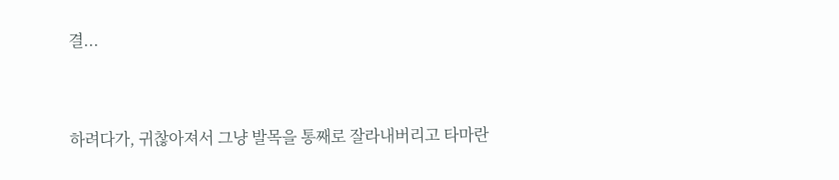결...



하려다가, 귀찮아져서 그냥 발목을 통째로 잘라내버리고 타마란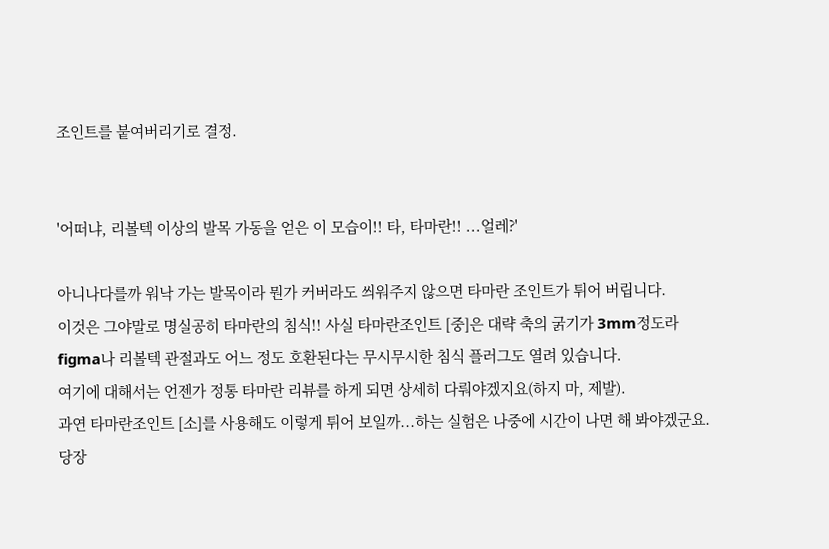조인트를 붙여버리기로 결정.


'어떠냐, 리볼텍 이상의 발목 가동을 얻은 이 모습이!! 타, 타마란!! ...얼레?'

아니나다를까 워낙 가는 발목이라 뭔가 커버라도 씌워주지 않으면 타마란 조인트가 튀어 버립니다.
이것은 그야말로 명실공히 타마란의 침식!! 사실 타마란조인트 [중]은 대략 축의 굵기가 3mm정도라
figma나 리볼텍 관절과도 어느 정도 호환된다는 무시무시한 침식 플러그도 열려 있습니다.
여기에 대해서는 언젠가 정통 타마란 리뷰를 하게 되면 상세히 다뤄야겠지요(하지 마, 제발).
과연 타마란조인트 [소]를 사용해도 이렇게 튀어 보일까...하는 실험은 나중에 시간이 나면 해 봐야겠군요.
당장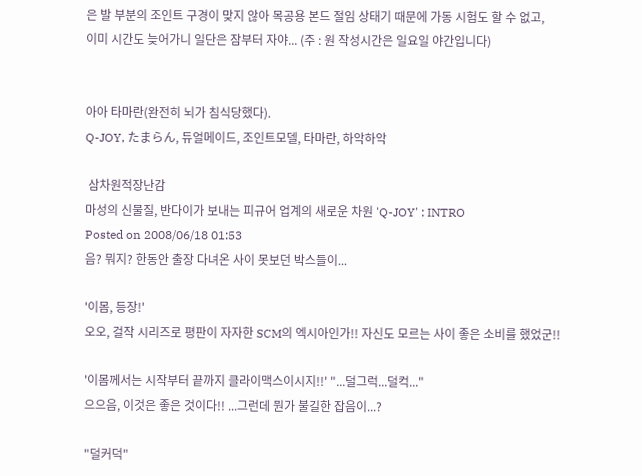은 발 부분의 조인트 구경이 맞지 않아 목공용 본드 절임 상태기 때문에 가동 시험도 할 수 없고,
이미 시간도 늦어가니 일단은 잠부터 자야... (주 : 원 작성시간은 일요일 야간입니다)


아아 타마란(완전히 뇌가 침식당했다).
Q-JOY, たまらん, 듀얼메이드, 조인트모델, 타마란, 하악하악

 삼차원적장난감
마성의 신물질, 반다이가 보내는 피규어 업계의 새로운 차원 'Q-JOY' : INTRO
Posted on 2008/06/18 01:53
음? 뭐지? 한동안 출장 다녀온 사이 못보던 박스들이...

'이몸, 등장!'
오오, 걸작 시리즈로 평판이 자자한 SCM의 엑시아인가!! 자신도 모르는 사이 좋은 소비를 했었군!!

'이몸께서는 시작부터 끝까지 클라이맥스이시지!!' "...덜그럭...덜컥..."
으으음, 이것은 좋은 것이다!! ...그런데 뭔가 불길한 잡음이...?

"덜커덕"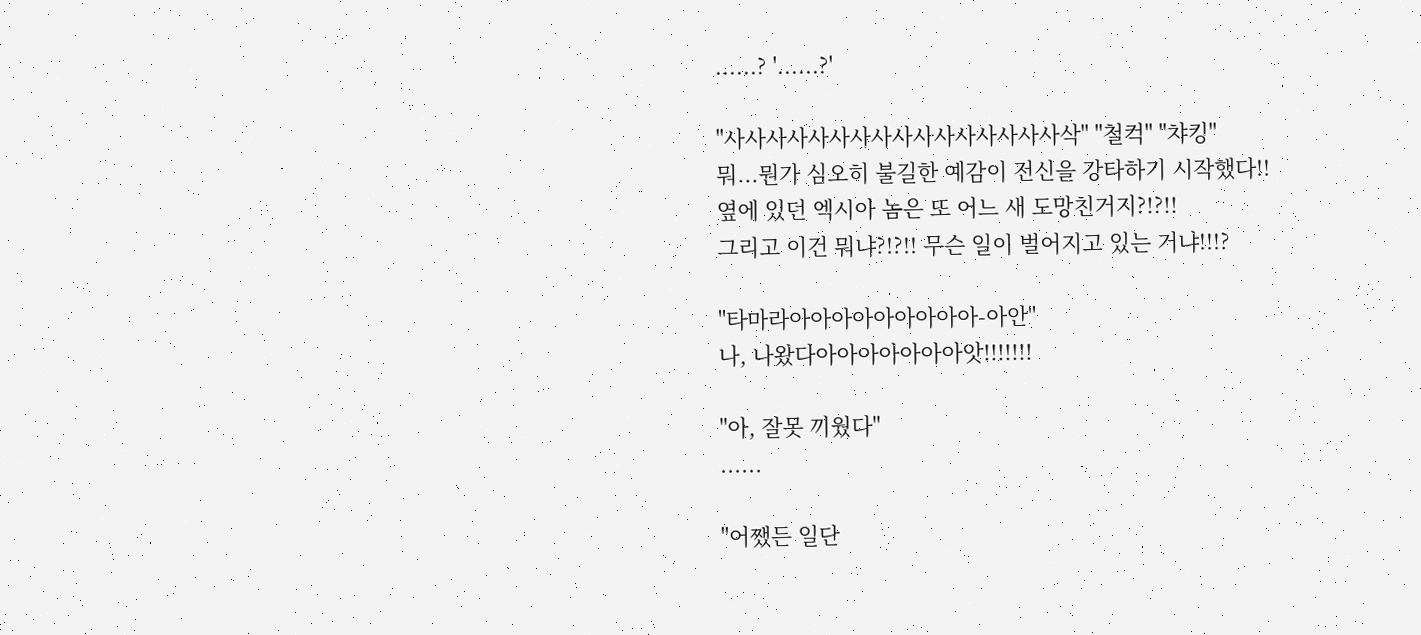......? '......?'

"사사사사사사사사사사사사사사사사삭" "철컥" "챠킹"
뭐...뭔가 심오히 불길한 예감이 전신을 강타하기 시작했다!! 옆에 있던 엑시아 놈은 또 어느 새 도망친거지?!?!!
그리고 이건 뭐냐?!?!! 무슨 일이 벌어지고 있는 거냐!!!?

"타마라아아아아아아아아아-아안"
나, 나왔다아아아아아아아앗!!!!!!!

"아, 잘못 끼웠다"
......

"어쨌든 일단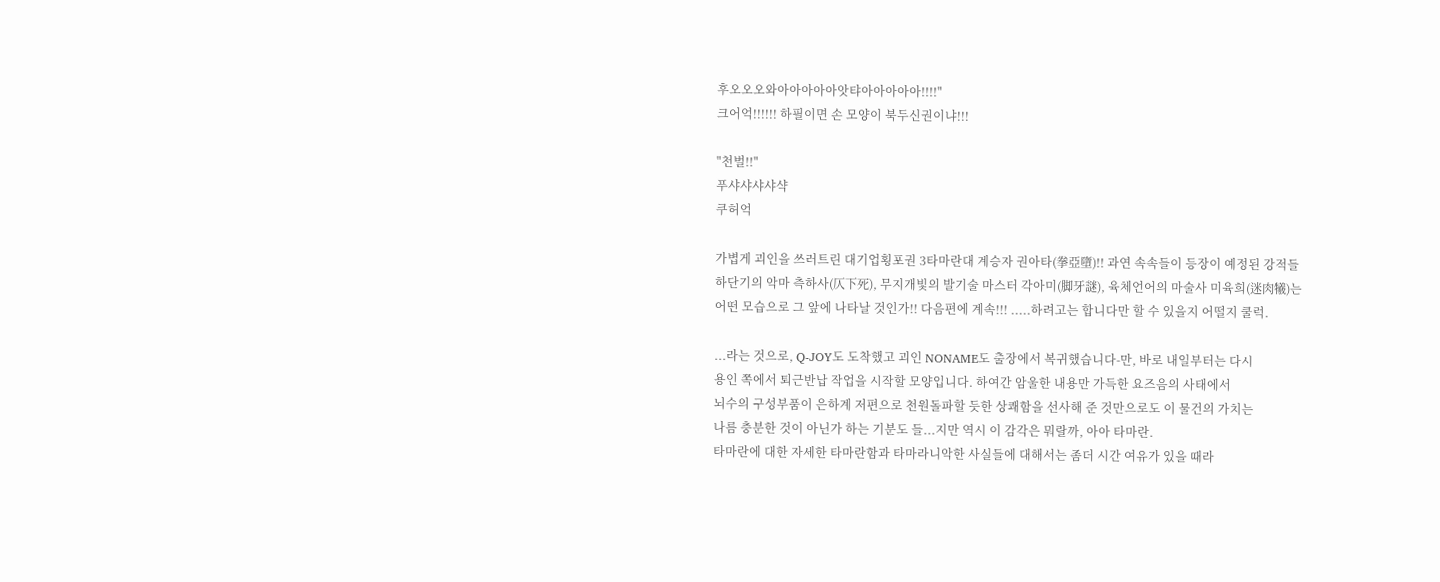후오오오와아아아아아앗탸아아아아아!!!!"
크어억!!!!!! 하필이면 손 모양이 북두신권이냐!!!

"천벌!!"
푸샤샤샤샤샥
쿠허억

가볍게 괴인을 쓰러트린 대기업횡포권 3타마란대 계승자 권아타(拳亞墮)!! 과연 속속들이 등장이 예정된 강적들
하단기의 악마 측하사(仄下死), 무지개빛의 발기술 마스터 각아미(脚牙謎), 육체언어의 마술사 미육희(迷肉犧)는
어떤 모습으로 그 앞에 나타날 것인가!! 다음편에 계속!!! .....하려고는 합니다만 할 수 있을지 어떨지 쿨럭.

...라는 것으로, Q-JOY도 도착했고 괴인 NONAME도 출장에서 복귀했습니다-만, 바로 내일부터는 다시
용인 쪽에서 퇴근반납 작업을 시작할 모양입니다. 하여간 암울한 내용만 가득한 요즈음의 사태에서
뇌수의 구성부품이 은하계 저편으로 천원돌파할 듯한 상쾌함을 선사해 준 것만으로도 이 물건의 가치는
나름 충분한 것이 아닌가 하는 기분도 들...지만 역시 이 감각은 뭐랄까, 아아 타마란.
타마란에 대한 자세한 타마란함과 타마라니악한 사실들에 대해서는 좀더 시간 여유가 있을 때라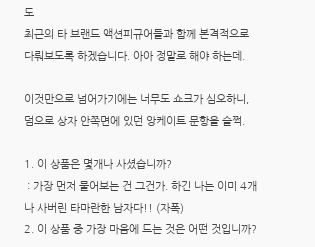도
최근의 타 브랜드 액션피규어들과 함께 본격적으로 다뤄보도록 하겠습니다. 아아 정말로 해야 하는데.

이것만으로 넘어가기에는 너무도 쇼크가 심오하니, 덤으로 상자 안쪽면에 있던 앙케이트 문항을 슬쩍.

1. 이 상품은 몇개나 사셨습니까?
 : 가장 먼저 물어보는 건 그건가. 하긴 나는 이미 4개나 사버린 타마란한 남자다!! (자폭)
2. 이 상품 중 가장 마음에 드는 것은 어떤 것입니까?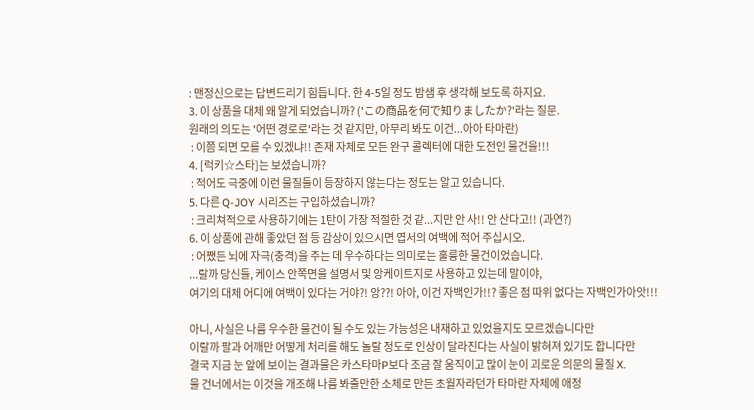: 맨정신으로는 답변드리기 힘듭니다. 한 4-5일 정도 밤샘 후 생각해 보도록 하지요.
3. 이 상품을 대체 왜 알게 되었습니까? ('この商品を何で知りましたか?'라는 질문.
원래의 의도는 '어떤 경로로'라는 것 같지만, 아무리 봐도 이건...아아 타마란)
 : 이쯤 되면 모를 수 있겠냐!! 존재 자체로 모든 완구 콜렉터에 대한 도전인 물건을!!!
4. [럭키☆스타]는 보셨습니까?
 : 적어도 극중에 이런 물질들이 등장하지 않는다는 정도는 알고 있습니다.
5. 다른 Q-JOY 시리즈는 구입하셨습니까?
 : 크리쳐적으로 사용하기에는 1탄이 가장 적절한 것 같...지만 안 사!! 안 산다고!! (과연?)
6. 이 상품에 관해 좋았던 점 등 감상이 있으시면 엽서의 여백에 적어 주십시오.
 : 어쨌든 뇌에 자극(충격)을 주는 데 우수하다는 의미로는 훌륭한 물건이었습니다.
...랄까 당신들, 케이스 안쪽면을 설명서 및 앙케이트지로 사용하고 있는데 말이야,
여기의 대체 어디에 여백이 있다는 거야?! 앙??! 아아, 이건 자백인가!!? 좋은 점 따위 없다는 자백인가아앗!!!

아니, 사실은 나름 우수한 물건이 될 수도 있는 가능성은 내재하고 있었을지도 모르겠습니다만
이랄까 팔과 어깨만 어떻게 처리를 해도 놀랄 정도로 인상이 달라진다는 사실이 밝혀져 있기도 합니다만
결국 지금 눈 앞에 보이는 결과물은 카스타마P보다 조금 잘 움직이고 많이 눈이 괴로운 의문의 물질 X.
물 건너에서는 이것을 개조해 나름 봐줄만한 소체로 만든 초월자라던가 타마란 자체에 애정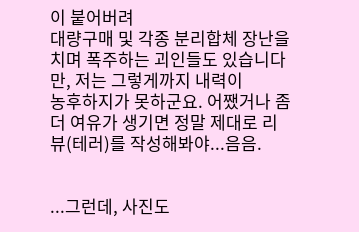이 붙어버려
대량구매 및 각종 분리합체 장난을 치며 폭주하는 괴인들도 있습니다만, 저는 그렇게까지 내력이
농후하지가 못하군요. 어쨌거나 좀 더 여유가 생기면 정말 제대로 리뷰(테러)를 작성해봐야...음음.


...그런데, 사진도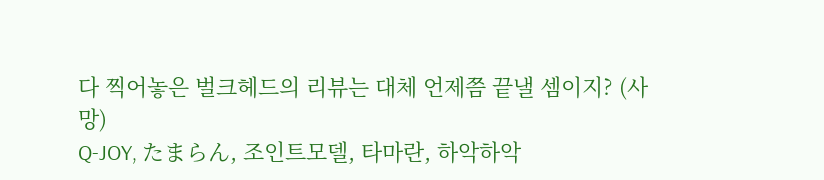다 찍어놓은 벌크헤드의 리뷰는 대체 언제쯤 끝낼 셈이지? (사망)
Q-JOY, たまらん, 조인트모델, 타마란, 하악하악